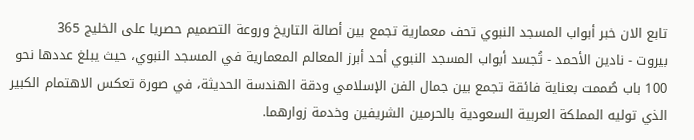تابع الان خبر أبواب المسجد النبوي تحف معمارية تجمع بين أصالة التاريخ وروعة التصميم حصريا على الخليج 365
بيروت - نادين الأحمد - تُجسد أبواب المسجد النبوي أحد أبرز المعالم المعمارية في المسجد النبوي، حيث يبلغ عددها نحو 100 باب صُممت بعناية فائقة تجمع بين جمال الفن الإسلامي ودقة الهندسة الحديثة، في صورة تعكس الاهتمام الكبير الذي توليه المملكة العربية السعودية بالحرمين الشريفين وخدمة زوارهما.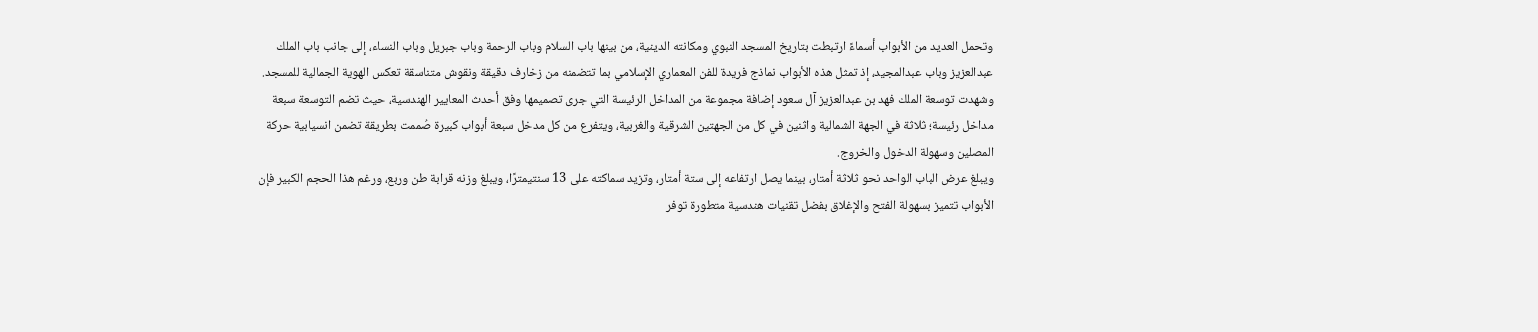وتحمل العديد من الأبواب أسماءً ارتبطت بتاريخ المسجد النبوي ومكانته الدينية، من بينها باب السلام وباب الرحمة وباب جبريل وباب النساء، إلى جانب باب الملك عبدالعزيز وباب عبدالمجيد، إذ تمثل هذه الأبواب نماذج فريدة للفن المعماري الإسلامي بما تتضمنه من زخارف دقيقة ونقوش متناسقة تعكس الهوية الجمالية للمسجد.
وشهدت توسعة الملك فهد بن عبدالعزيز آل سعود إضافة مجموعة من المداخل الرئيسة التي جرى تصميمها وفق أحدث المعايير الهندسية، حيث تضم التوسعة سبعة مداخل رئيسة؛ ثلاثة في الجهة الشمالية واثنين في كل من الجهتين الشرقية والغربية، ويتفرع من كل مدخل سبعة أبواب كبيرة صُممت بطريقة تضمن انسيابية حركة المصلين وسهولة الدخول والخروج.
ويبلغ عرض الباب الواحد نحو ثلاثة أمتار، بينما يصل ارتفاعه إلى ستة أمتار، وتزيد سماكته على 13 سنتيمترًا، ويبلغ وزنه قرابة طن وربع، ورغم هذا الحجم الكبير فإن الأبواب تتميز بسهولة الفتح والإغلاق بفضل تقنيات هندسية متطورة توفر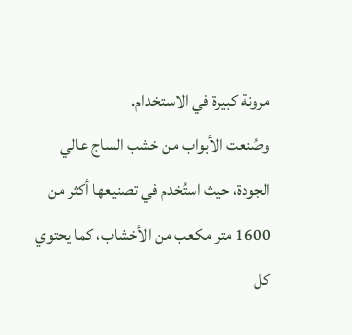مرونة كبيرة في الاستخدام.
وصُنعت الأبواب من خشب الساج عالي الجودة، حيث استُخدم في تصنيعها أكثر من 1600 متر مكعب من الأخشاب، كما يحتوي كل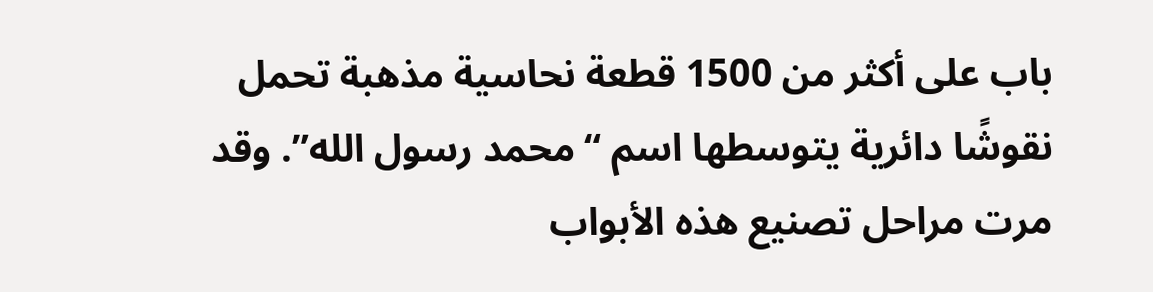باب على أكثر من 1500 قطعة نحاسية مذهبة تحمل نقوشًا دائرية يتوسطها اسم “محمد رسول الله”. وقد مرت مراحل تصنيع هذه الأبواب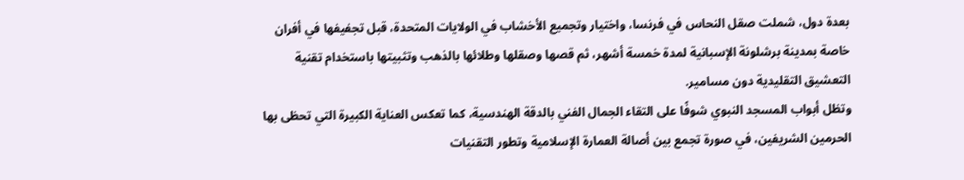بعدة دول، شملت صقل النحاس في فرنسا، واختيار وتجميع الأخشاب في الولايات المتحدة، قبل تجفيفها في أفران خاصة بمدينة برشلونة الإسبانية لمدة خمسة أشهر، ثم قصها وصقلها وطلائها بالذهب وتثبيتها باستخدام تقنية التعشيق التقليدية دون مسامير.
وتظل أبواب المسجد النبوي شوفًا على التقاء الجمال الفني بالدقة الهندسية، كما تعكس العناية الكبيرة التي تحظى بها الحرمين الشريفين، في صورة تجمع بين أصالة العمارة الإسلامية وتطور التقنيات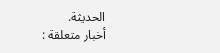الحديثة.
أخبار متعلقة :